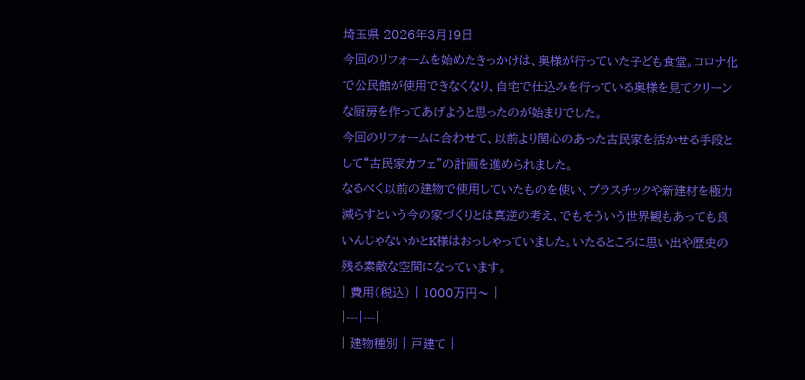埼玉県 2026年3月19日
今回のリフォームを始めたきっかけは、奥様が行っていた子ども食堂。コロナ化で公民館が使用できなくなり、自宅で仕込みを行っている奥様を見てクリーンな厨房を作ってあげようと思ったのが始まりでした。
今回のリフォームに合わせて、以前より関心のあった古民家を活かせる手段として“古民家カフェ”の計画を進められました。
なるべく以前の建物で使用していたものを使い、プラスチックや新建材を極力減らすという今の家づくりとは真逆の考え、でもそういう世界観もあっても良いんじゃないかとK様はおっしゃっていました。いたるところに思い出や歴史の残る素敵な空間になっています。
| 費用(税込) | 1000万円〜 |
|---|---|
| 建物種別 | 戸建て |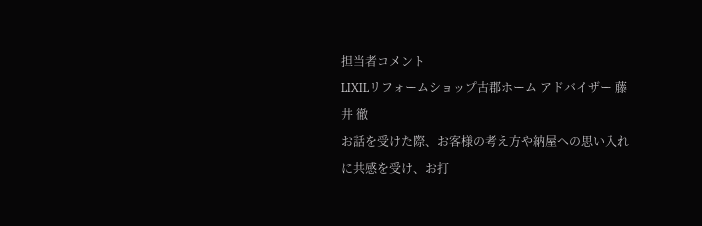担当者コメント
LIXILリフォームショップ古郡ホーム アドバイザー 藤井 徹
お話を受けた際、お客様の考え方や納屋への思い入れに共感を受け、お打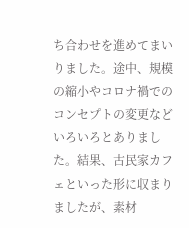ち合わせを進めてまいりました。途中、規模の縮小やコロナ禍でのコンセプトの変更などいろいろとありました。結果、古民家カフェといった形に収まりましたが、素材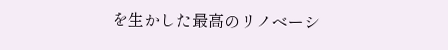を生かした最高のリノベーシ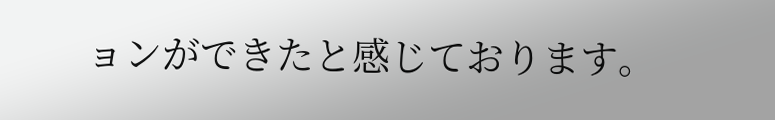ョンができたと感じております。